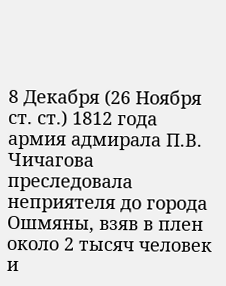8 Декабря (26 Ноября ст. ст.) 1812 года армия адмирала П.В. Чичагова преследовала неприятеля до города Ошмяны, взяв в плен около 2 тысяч человек и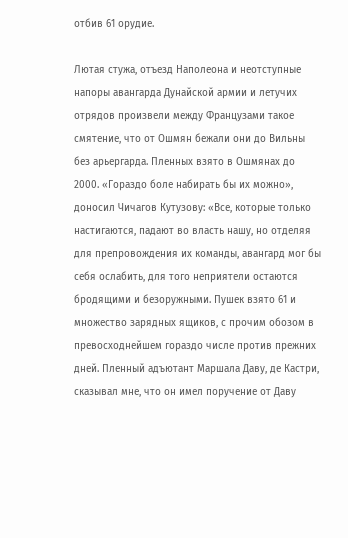отбив 61 орудие.

Лютая стужа, отъезд Наполеона и неотступные напоры авангарда Дунайской армии и летучих отрядов произвели между Французами такое смятение, что от Ошмян бежали они до Вильны без арьергарда. Пленных взято в Ошмянах до 2000. «Гораздо боле набирать бы их можно», доносил Чичагов Кутузову: «Все, которые только настигаются, падают во власть нашу, но отделяя для препровождения их команды, авангард мог бы себя ослабить, для того неприятели остаются бродящими и безоружными. Пушек взято 61 и множество зарядных ящиков, с прочим обозом в превосходнейшем гораздо числе против прежних дней. Пленный адъютант Маршала Даву, де Кастри, сказывал мне, что он имел поручение от Даву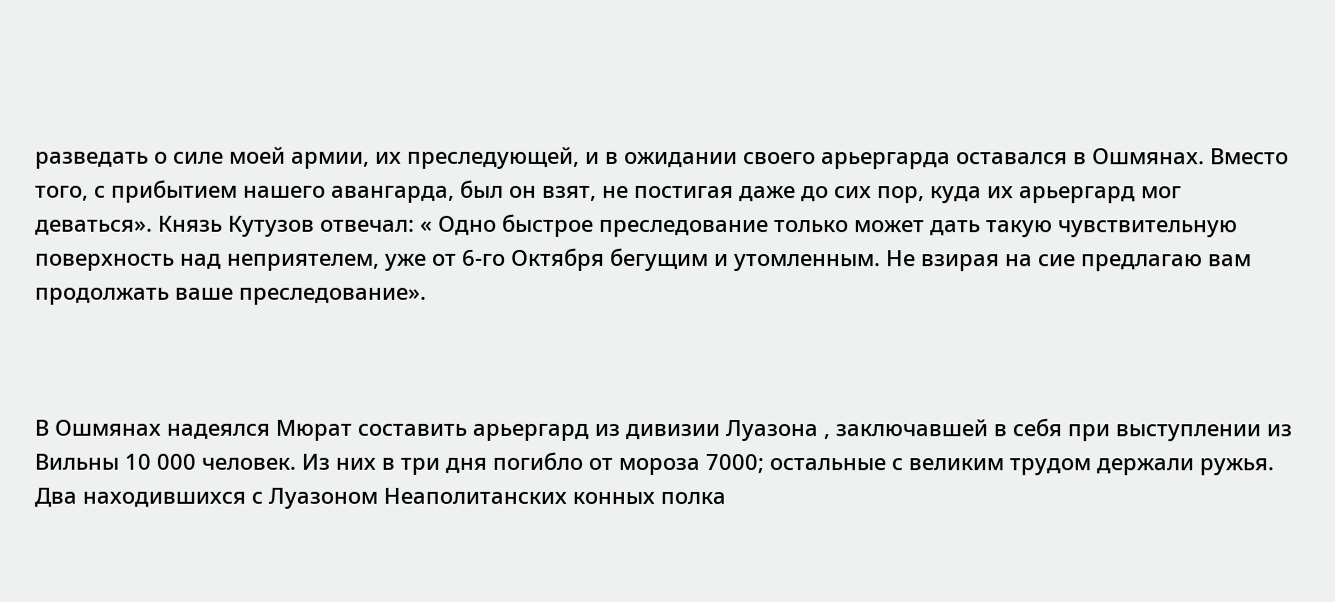разведать о силе моей армии, их преследующей, и в ожидании своего арьергарда оставался в Ошмянах. Вместо того, с прибытием нашего авангарда, был он взят, не постигая даже до сих пор, куда их арьергард мог деваться». Князь Кутузов отвечал: « Одно быстрое преследование только может дать такую чувствительную поверхность над неприятелем, уже от 6-го Октября бегущим и утомленным. Не взирая на сие предлагаю вам продолжать ваше преследование».



В Ошмянах надеялся Мюрат составить арьергард из дивизии Луазона , заключавшей в себя при выступлении из Вильны 10 000 человек. Из них в три дня погибло от мороза 7000; остальные с великим трудом держали ружья. Два находившихся с Луазоном Неаполитанских конных полка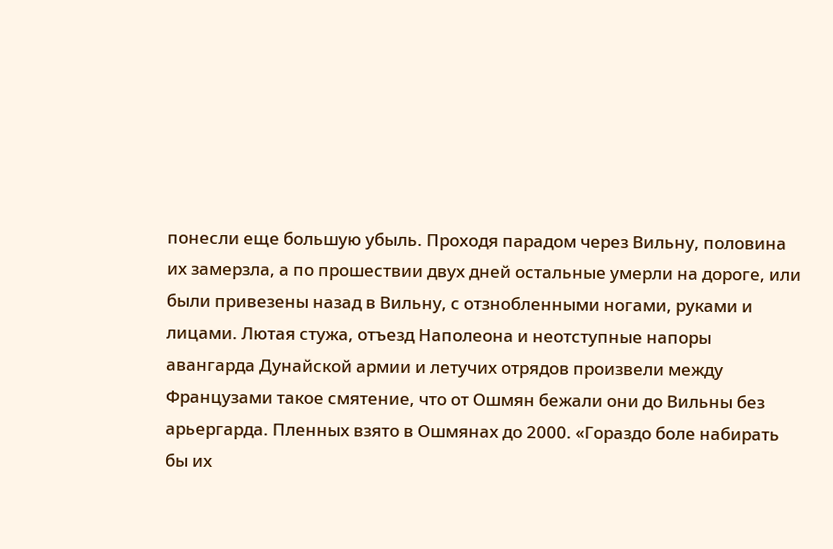понесли еще большую убыль. Проходя парадом через Вильну, половина их замерзла, а по прошествии двух дней остальные умерли на дороге, или были привезены назад в Вильну, с отзнобленными ногами, руками и лицами. Лютая стужа, отъезд Наполеона и неотступные напоры авангарда Дунайской армии и летучих отрядов произвели между Французами такое смятение, что от Ошмян бежали они до Вильны без арьергарда. Пленных взято в Ошмянах до 2000. «Гораздо боле набирать бы их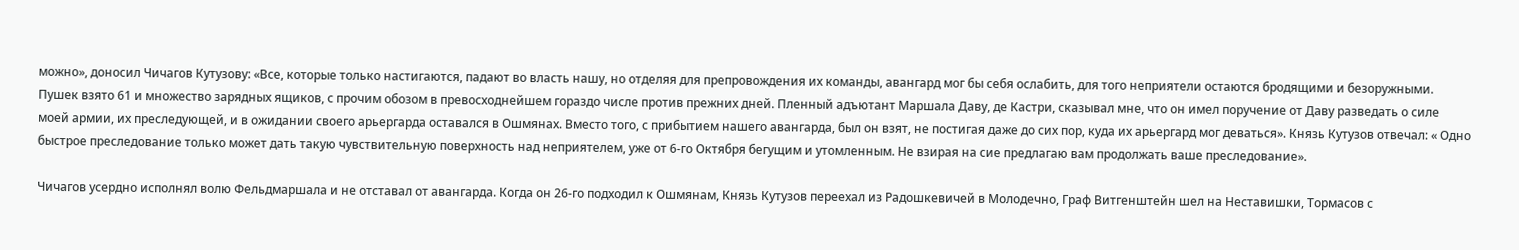можно», доносил Чичагов Кутузову: «Все, которые только настигаются, падают во власть нашу, но отделяя для препровождения их команды, авангард мог бы себя ослабить, для того неприятели остаются бродящими и безоружными. Пушек взято 61 и множество зарядных ящиков, с прочим обозом в превосходнейшем гораздо числе против прежних дней. Пленный адъютант Маршала Даву, де Кастри, сказывал мне, что он имел поручение от Даву разведать о силе моей армии, их преследующей, и в ожидании своего арьергарда оставался в Ошмянах. Вместо того, с прибытием нашего авангарда, был он взят, не постигая даже до сих пор, куда их арьергард мог деваться». Князь Кутузов отвечал: « Одно быстрое преследование только может дать такую чувствительную поверхность над неприятелем, уже от 6-го Октября бегущим и утомленным. Не взирая на сие предлагаю вам продолжать ваше преследование».

Чичагов усердно исполнял волю Фельдмаршала и не отставал от авангарда. Когда он 26-го подходил к Ошмянам, Князь Кутузов переехал из Радошкевичей в Молодечно, Граф Витгенштейн шел на Неставишки, Тормасов с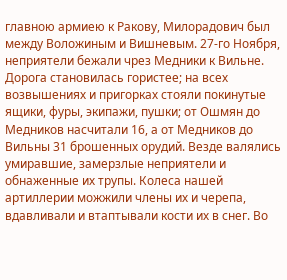главною армиею к Ракову, Милорадович был между Воложиным и Вишневым. 27-го Ноября, неприятели бежали чрез Медники к Вильне. Дорога становилась гористее; на всех возвышениях и пригорках стояли покинутые ящики, фуры, экипажи, пушки; от Ошмян до Медников насчитали 16, а от Медников до Вильны 31 брошенных орудий. Везде валялись умиравшие, замерзлые неприятели и обнаженные их трупы. Колеса нашей артиллерии можжили члены их и черепа, вдавливали и втаптывали кости их в снег. Во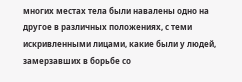многих местах тела были навалены одно на другое в различных положениях, с теми искривленными лицами, какие были у людей, замерзавших в борьбе со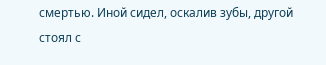смертью. Иной сидел, оскалив зубы, другой стоял с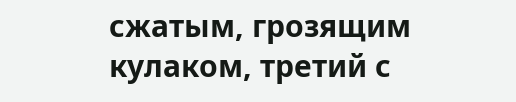сжатым, грозящим кулаком, третий с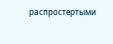распростертыми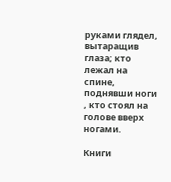руками глядел, вытаращив глаза; кто лежал на спине, поднявши ноги , кто стоял на голове вверх ногами.

Книги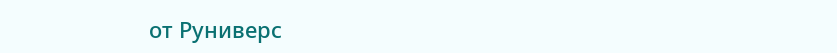от Руниверс